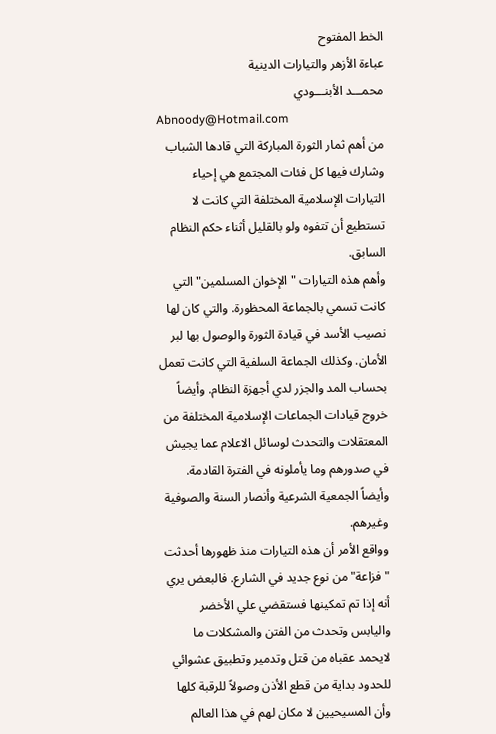الخط المفتوح
عباءة الأزهر والتيارات الدينية
محمـــد الأبنـــودي
Abnoody@Hotmail.com
من أهم ثمار الثورة المباركة التي قادها الشباب وشارك فيها كل فئات المجتمع هي إحياء التيارات الإسلامية المختلفة التي كانت لا تستطيع أن تتفوه ولو بالقليل أثناء حكم النظام السابق.
وأهم هذه التيارات "الإخوان المسلمين" التي كانت تسمي بالجماعة المحظورة. والتي كان لها نصيب الأسد في قيادة الثورة والوصول بها لبر الأمان. وكذلك الجماعة السلفية التي كانت تعمل بحساب المد والجزر لدي أجهزة النظام. وأيضاً خروج قيادات الجماعات الإسلامية المختلفة من المعتقلات والتحدث لوسائل الاعلام عما يجيش في صدورهم وما يأملونه في الفترة القادمة. وأيضاً الجمعية الشرعية وأنصار السنة والصوفية وغيرهم.
وواقع الأمر أن هذه التيارات منذ ظهورها أحدثت "فزاعة" من نوع جديد في الشارع. فالبعض يري أنه إذا تم تمكينها فستقضي علي الأخضر واليابس وتحدث من الفتن والمشكلات ما لايحمد عقباه من قتل وتدمير وتطبيق عشوائي للحدود بداية من قطع الأذن وصولاً للرقبة كلها وأن المسيحيين لا مكان لهم في هذا العالم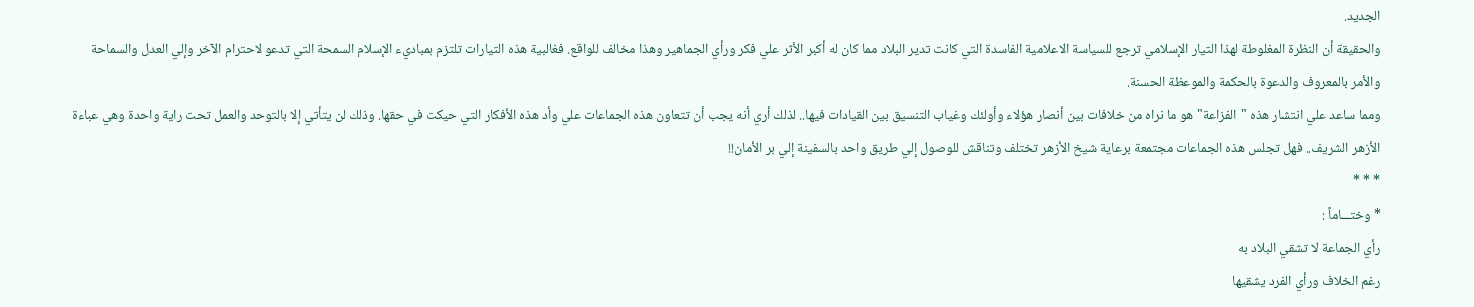الجديد.
والحقيقة أن النظرة المغلوطة لهذا التيار الإسلامي ترجع للسياسة الاعلامية الفاسدة التي كانت تدير البلاد مما كان له أكبر الأثر علي فكر ورأي الجماهير وهذا مخالف للواقع. فغالبية هذه التيارات تلتزم بمباديء الإسلام السمحة التي تدعو لاحترام الآخر وإلي العدل والسماحة والأمر بالمعروف والدعوة بالحكمة والموعظة الحسنة.
ومما ساعد علي انتشار هذه "الفزاعة" هو ما نراه من خلافات بين أنصار هؤلاء وأولئك وغياب التنسيق بين القيادات فيها.. لذلك أري أنه يجب أن تتعاون هذه الجماعات علي وأد هذه الأفكار التي حيكت في حقها. وذلك لن يتأتي إلا بالتوحد والعمل تحت راية واحدة وهي عباءة الأزهر الشريف.. فهل تجلس هذه الجماعات مجتمعة برعاية شيخ الأزهر تختلف وتناقش للوصول إلي طريق واحد بالسفينة إلي بر الأمان!!
* * *
* وختـــاماً :
رأي الجماعة لا تشقي البلاد به
رغم الخلاف ورأي الفرد يشقيها